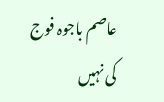عاصم باجوہ فوج کی نہیں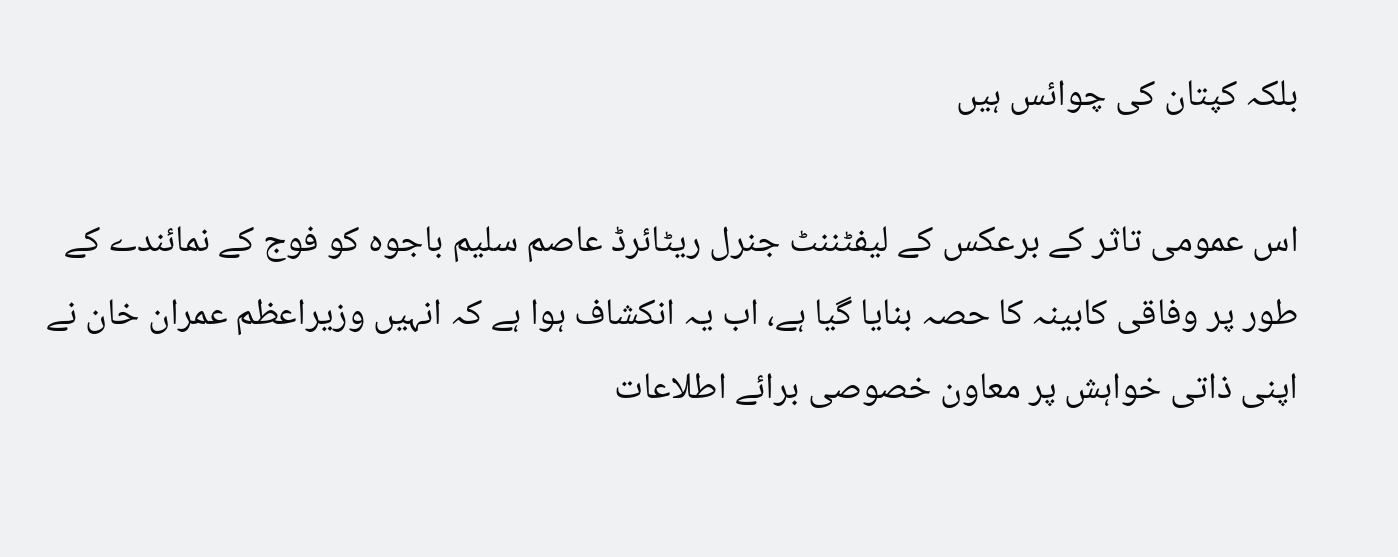بلکہ کپتان کی چوائس ہیں

اس عمومی تاثر کے برعکس کے لیفٹننٹ جنرل ریٹائرڈ عاصم سلیم باجوہ کو فوج کے نمائندے کے طور پر وفاقی کابینہ کا حصہ بنایا گیا ہے، اب یہ انکشاف ہوا ہے کہ انہیں وزیراعظم عمران خان نے اپنی ذاتی خواہش پر معاون خصوصی برائے اطلاعات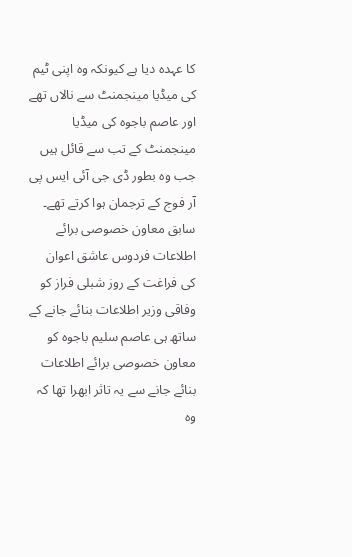کا عہدہ دیا ہے کیونکہ وہ اپنی ٹیم کی میڈیا مینجمنٹ سے نالاں تھے اور عاصم باجوہ کی میڈیا مینجمنٹ کے تب سے قائل ہیں جب وہ بطور ڈی جی آئی ایس پی آر فوج کے ترجمان ہوا کرتے تھے۔
سابق معاون خصوصی برائے اطلاعات فردوس عاشق اعوان کی فراغت کے روز شبلی فراز کو وفاقی وزیر اطلاعات بنائے جانے کے ساتھ ہی عاصم سلیم باجوہ کو معاون خصوصی برائے اطلاعات بنائے جانے سے یہ تاثر ابھرا تھا کہ وہ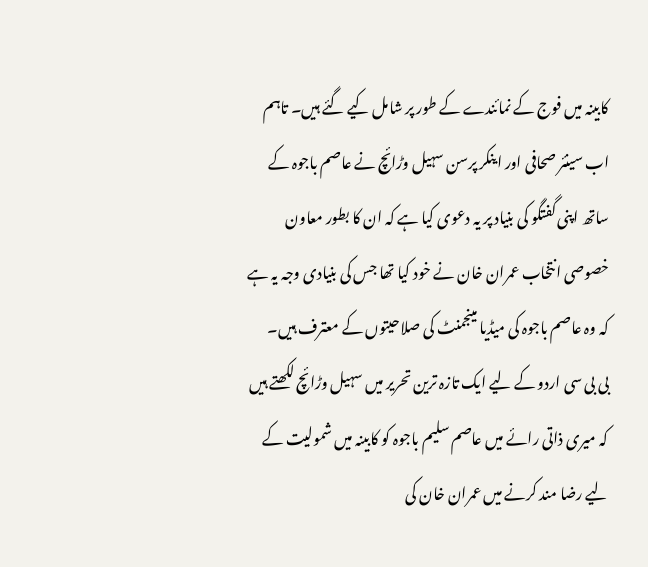کابینہ میں فوج کے نمائندے کے طور پر شامل کیے گئے ہیں۔ تاہم اب سینئر صحافی اور اینکر پرسن سہیل وڑائچ نے عاصم باجوہ کے ساتھ اپنی گفتگو کی بنیاد پر یہ دعوی کیا ہے کہ ان کا بطور معاون خصوصی انتخاب عمران خان نے خود کیا تھا جس کی بنیادی وجہ یہ ہے کہ وہ عاصم باجوہ کی میڈیا مینجمنٹ کی صلاحیتوں کے معترف ہیں۔
بی بی سی اردو کے لیے ایک تازہ ترین تحریر میں سہیل وڑائچ لکھتے ہیں کہ میری ذاتی رائے میں عاصم سلیم باجوہ کو کابینہ میں شمولیت کے لیے رضا مند کرنے میں عمران خان کی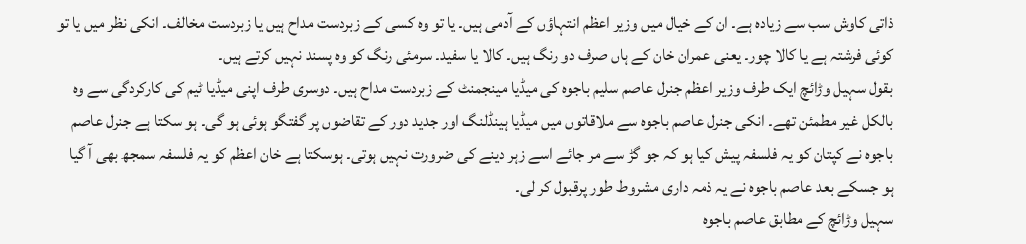ذاتی کاوش سب سے زیادہ ہے۔ ان کے خیال میں وزیر اعظم انتہاؤں کے آدمی ہیں۔ یا تو وہ کسی کے زبردست مداح ہیں یا زبردست مخالف۔ انکی نظر میں یا تو کوئی فرشتہ ہے یا کالا چور۔ یعنی عمران خان کے ہاں صرف دو رنگ ہیں۔ کالا یا سفید۔ سرمئی رنگ کو وہ پسند نہیں کرتے ہیں۔
بقول سہیل وڑائچ ایک طرف وزیر اعظم جنرل عاصم سلیم باجوہ کی میڈیا مینجمنٹ کے زبردست مداح ہیں۔ دوسری طرف اپنی میڈیا ٹیم کی کارکردگی سے وہ بالکل غیر مطمئن تھے۔ انکی جنرل عاصم باجوہ سے ملاقاتوں میں میڈیا ہینڈلنگ اور جدید دور کے تقاضوں پر گفتگو ہوئی ہو گی۔ ہو سکتا ہے جنرل عاصم باجوہ نے کپتان کو یہ فلسفہ پیش کیا ہو کہ جو گڑ سے مر جائے اسے زہر دینے کی ضرورت نہیں ہوتی۔ ہوسکتا ہے خان اعظم کو یہ فلسفہ سمجھ بھی آ گیا ہو جسکے بعد عاصم باجوہ نے یہ ذمہ داری مشروط طور پرقبول کر لی۔
سہیل وڑائچ کے مطابق عاصم باجوہ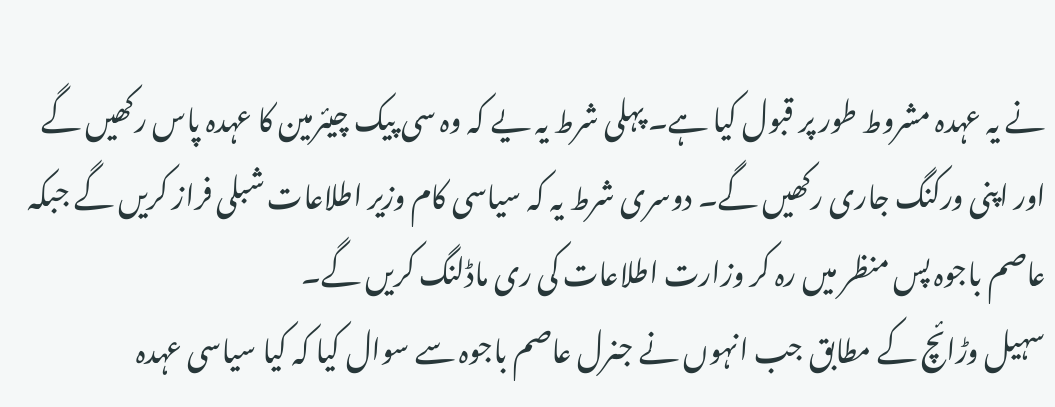نے یہ عہدہ مشروط طور پر قبول کیا ہے۔ پہلی شرط یہ یے کہ وہ سی پیک چیئرمین کا عہدہ پاس رکھیں گے اور اپنی ورکنگ جاری رکھیں گے۔ دوسری شرط یہ کہ سیاسی کام وزیر اطلاعات شبلی فراز کریں گے جبکہ عاصم باجوہ پس منظر میں رہ کر وزارت اطلاعات کی ری ماڈلنگ کریں گے۔
سہیل وڑائچ کے مطابق جب انہوں نے جنرل عاصم باجوہ سے سوال کیا کہ کیا سیاسی عہدہ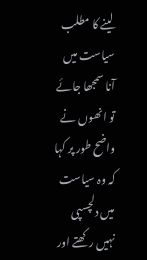لینے کا مطلب سیاست میں آنا سمجھا جائے تو انھوں نے واضح طور پر کہا کہ وہ سیاست میں دلچسپی نہیں رکھتے اور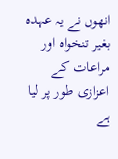انھوں نے یہ عہدہ بغیر تنخواہ اور مراعات کے اعزازی طور پر لیا ہے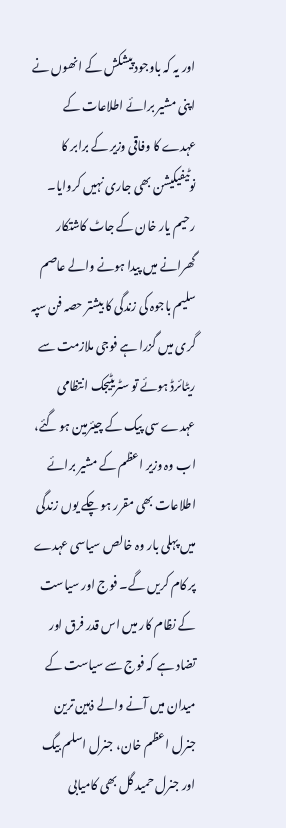اور یہ کہ باوجود پیشکش کے انھوں نے اپنی مشیر برائے اطلاعات کے عہدے کا وفاقی وزیر کے برابر کا نوٹیفیکیشن بھی جاری نہیں کروایا۔
رحیم یار خان کے جاٹ کاشتکار گھرانے میں پیدا ہونے والے عاصم سلیم باجوہ کی زندگی کا بیشتر حصہ فن سپہ گری میں گزرا ہے فوجی ملازمت سے ریٹائرڈ ہوئے تو سٹریٹیجک انتظامی عہدے سی پیک کے چیئرمین ہو گئے، اب وہ وزیر اعظم کے مشیر برائے اطلاعات بھی مقرر ہو چکے یوں زندگی میں پہلی بار وہ خالص سیاسی عہدے پر کام کریں گے۔ فوج اور سیاست کے نظام کار میں اس قدر فرق اور تضاد ہے کہ فوج سے سیاست کے میدان میں آنے والے ذہین ترین جنرل اعظم خان، جنرل اسلم بیگ اور جنرل حمید گل بھی کامیابی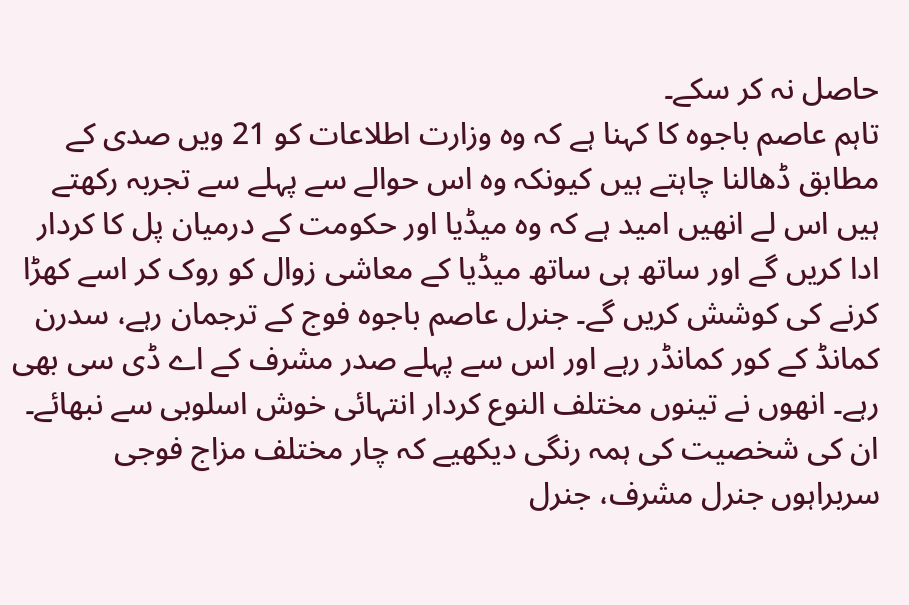حاصل نہ کر سکے۔
تاہم عاصم باجوہ کا کہنا ہے کہ وہ وزارت اطلاعات کو 21 ویں صدی کے مطابق ڈھالنا چاہتے ہیں کیونکہ وہ اس حوالے سے پہلے سے تجربہ رکھتے ہیں اس لے انھیں امید ہے کہ وہ میڈیا اور حکومت کے درمیان پل کا کردار ادا کریں گے اور ساتھ ہی ساتھ میڈیا کے معاشی زوال کو روک کر اسے کھڑا کرنے کی کوشش کریں گے۔ جنرل عاصم باجوہ فوج کے ترجمان رہے، سدرن کمانڈ کے کور کمانڈر رہے اور اس سے پہلے صدر مشرف کے اے ڈی سی بھی رہے۔ انھوں نے تینوں مختلف النوع کردار انتہائی خوش اسلوبی سے نبھائے۔ ان کی شخصیت کی ہمہ رنگی دیکھیے کہ چار مختلف مزاج فوجی سربراہوں جنرل مشرف، جنرل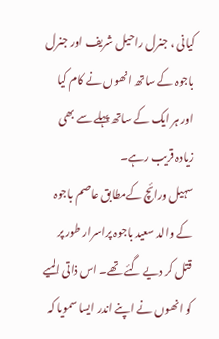کیانی ، جنرل راحیل شریف اور جنرل باجوہ کے ساتھ انھوں نے کام کیا اور ہر ایک کے ساتھ پہلے سے بھی زیادہ قریب رہے۔
سہیل ورائچ کےمطابق عاصم باجوہ کے والد سعید باجوہ پراسرار طور پر قتل کر دیے گئے تھے۔ اس ذاتی المیے کو انھوں نے اپنے اندر ایسا سمویا کہ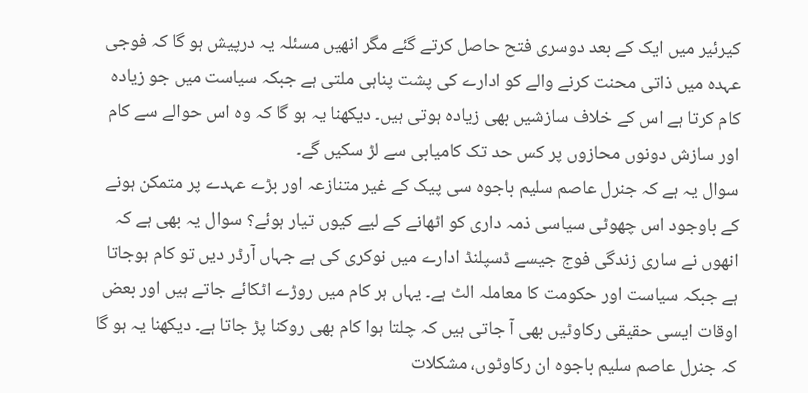کیرئیر میں ایک کے بعد دوسری فتح حاصل کرتے گئے مگر انھیں مسئلہ یہ درپیش ہو گا کہ فوجی عہدہ میں ذاتی محنت کرنے والے کو ادارے کی پشت پناہی ملتی ہے جبکہ سیاست میں جو زیادہ کام کرتا ہے اس کے خلاف سازشیں بھی زیادہ ہوتی ہیں۔ دیکھنا یہ ہو گا کہ وہ اس حوالے سے کام اور سازش دونوں محازوں پر کس حد تک کامیابی سے لڑ سکیں گے۔
سوال یہ ہے کہ جنرل عاصم سلیم باجوہ سی پیک کے غیر متنازعہ اور بڑے عہدے پر متمکن ہونے کے باوجود اس چھوٹی سیاسی ذمہ داری کو اٹھانے کے لیے کیوں تیار ہوئے؟ سوال یہ بھی ہے کہ انھوں نے ساری زندگی فوج جیسے ڈسپلنڈ ادارے میں نوکری کی ہے جہاں آرڈر دیں تو کام ہوجاتا ہے جبکہ سیاست اور حکومت کا معاملہ الٹ ہے۔ یہاں ہر کام میں روڑے اٹکائے جاتے ہیں اور بعض اوقات ایسی حقیقی رکاوٹیں بھی آ جاتی ہیں کہ چلتا ہوا کام بھی روکنا پڑ جاتا ہے۔ دیکھنا یہ ہو گا کہ جنرل عاصم سلیم باجوہ ان رکاوٹوں، مشکلات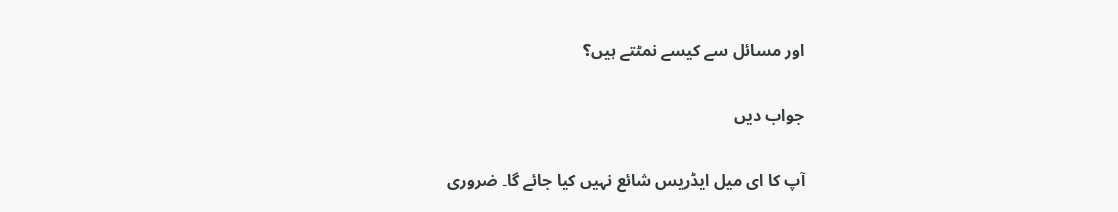اور مسائل سے کیسے نمٹتے ہیں؟

جواب دیں

آپ کا ای میل ایڈریس شائع نہیں کیا جائے گا۔ ضروری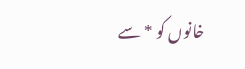خانوں کو * سے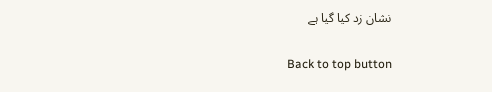نشان زد کیا گیا ہے

Back to top button